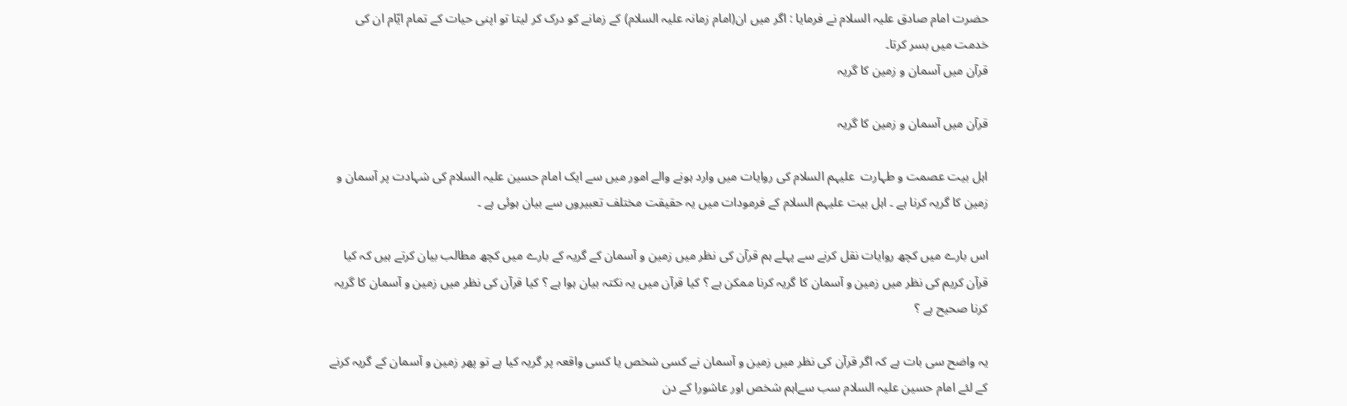حضرت امام صادق علیہ السلام نے فرمایا : اگر میں ان(امام زمانہ علیہ السلام) کے زمانے کو درک کر لیتا تو اپنی حیات کے تمام ایّام ان کی خدمت میں بسر کرتا۔
قرآن میں آسمان و زمین کا گریہ

قرآن میں آسمان و زمین کا گریہ

اہل بیت عصمت و طہارت  علیہم السلام کی روایات میں وارد ہونے والے امور میں سے ایک امام حسین علیہ السلام کی شہادت پر آسمان و زمین کا گریہ کرنا ہے ۔ اہل بیت علیہم السلام کے فرمودات میں یہ حقیقت مختلف تعبیروں سے بیان ہوئی ہے ۔

اس بارے میں کچھ روایات نقل کرنے سے پہلے ہم قرآن کی نظر میں زمین و آسمان کے گریہ کے بارے میں کچھ مطالب بیان کرتے ہیں کہ کیا قرآن کریم کی نظر میں زمین و آسمان کا گریہ کرنا ممکن ہے ؟ کیا قرآن میں یہ نکتہ بیان ہوا ہے ؟ کیا قرآن کی نظر میں زمین و آسمان کا گریہ کرنا صحیح ہے ؟

یہ واضح سی بات ہے کہ اگر قرآن کی نظر میں زمین و آسمان نے کسی شخص یا کسی واقعہ پر گریہ کیا ہے تو پھر زمین و آسمان کے گریہ کرنے کے لئے امام حسین علیہ السلام سب سےاہم شخص اور عاشورا کے دن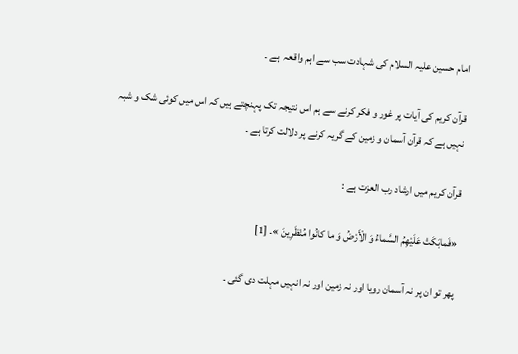امام حسین علیہ السلام کی شہادت سب سے اہم واقعہ  ہے ۔

قرآن کریم کی آیات پر غور و فکر کرنے سے ہم اس نتیجہ تک پہنچتے ہیں کہ اس میں کوئی شک و شبہ نہیں ہے کہ قرآن آسمان و زمین کے گریہ کرنے پر دلالت کرتا ہے ۔

قرآن کریم میں ارشاد رب العزت ہے :

«فَمابَكَتْ عَلَيْهِمُ السَّماءُ وَ الْأَرْضُ وَ ما كانُوا مُنْظَرِينَ »۔ [1]

پھر تو ان پر نہ آسمان رویا اور نہ زمین اور نہ انہیں مہلت دی گئی ۔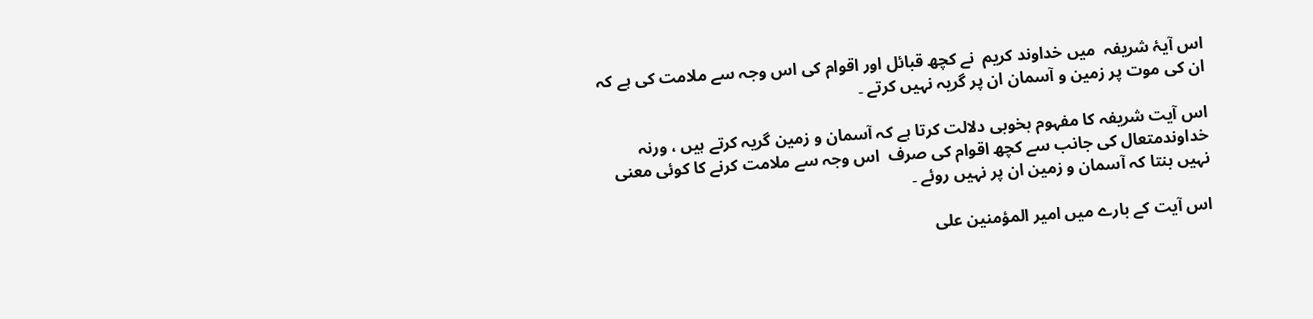اس آیۂ شریفہ  میں خداوند کریم  نے کچھ قبائل اور اقوام کی اس وجہ سے ملامت کی ہے کہ ان کی موت پر زمین و آسمان ان پر گریہ نہیں کرتے ۔

اس آیت شریفہ کا مفہوم بخوبی دلالت کرتا ہے کہ آسمان و زمین گریہ کرتے ہیں ، ورنہ خداوندمتعال کی جانب سے کچھ اقوام کی صرف  اس وجہ سے ملامت کرنے کا کوئی معنی نہیں بنتا کہ آسمان و زمین ان پر نہیں روئے ۔

اس آیت کے بارے میں امیر المؤمنین علی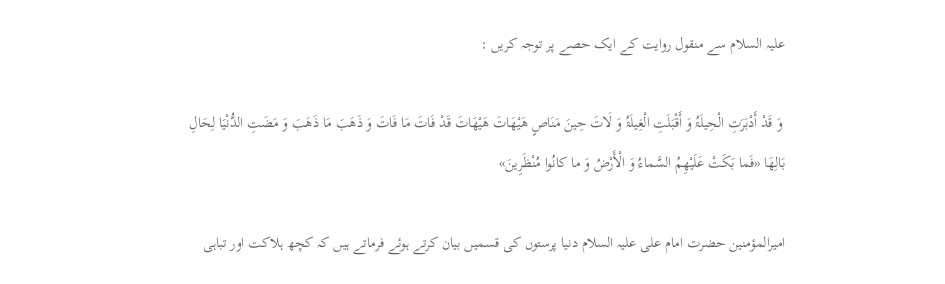علیہ السلام سے منقول روایت کے ایک حصے پر توجہ کریں :

 وَ قَدْ أَدْبَرَتِ الْحِيلَۃُ وَ أَقْبَلَتِ الْغِيلَۃُ وَ لَاتَ حِينَ مَنَاصٍ هَيْهَاتَ هَيْهَاتَ قَدْ فَاتَ مَا فَاتَ وَ ذَهَبَ مَا ذَهَبَ وَ مَضَتِ الدُّنْيَا لِحَالِ بَالِهَا «فَما بَكَتْ عَلَيْهِمُ السَّماءُ وَ الْأَرْضُ وَ ما كانُوا مُنْظَرِينَ»

اميرالمؤمنین حضرت امام علی علیہ السلام دنیا پرستوں کی قسمیں بیان کرتے ہوئے فرماتے ہیں کہ کچھ ہلاکت اور تباہی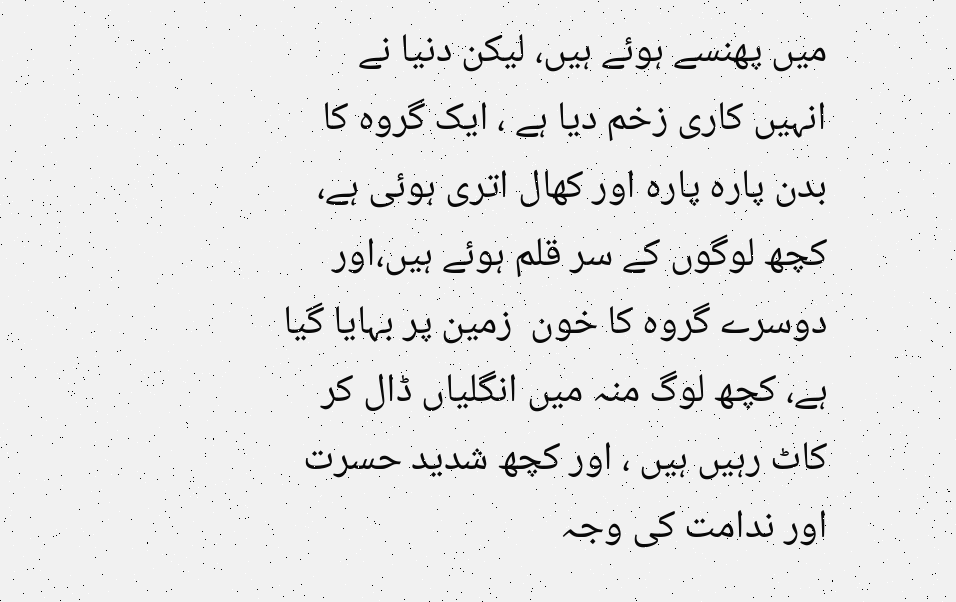میں پھنسے ہوئے ہیں، لیکن دنیا نے انہیں کاری زخم دیا ہے ، ایک گروہ کا بدن پارہ پارہ اور کھال اتری ہوئی ہے، کچھ لوگوں کے سر قلم ہوئے ہیں،اور دوسرے گروہ کا خون  زمین پر بہایا گیا ہے، کچھ لوگ منہ میں انگلیاں ڈال کر کاٹ رہیں ہیں ، اور کچھ شدید حسرت اور ندامت کی وجہ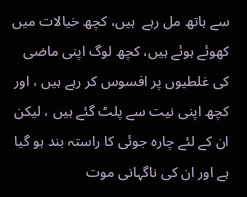سے ہاتھ مل رہے  ہیں، کچھ خیالات میں کھوئے ہوئے ہیں، کچھ لوگ اپنی ماضی کی غلطیوں پر افسوس کر رہے ہیں ، اور کچھ اپنی نیت سے پلٹ گئے ہیں ، لیکن ان کے لئے چارہ جوئی کا راستہ بند ہو گیا ہے اور ان کی ناگہانی موت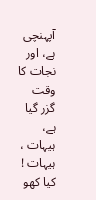آپہنچی ہے، اور  نجات کا وقت گزر گیا ہے، ہیہات ، ہیہات ! کیا کھو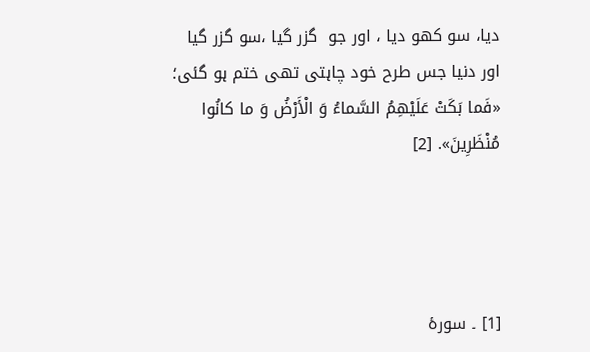دیا، سو کھو دیا ، اور جو  گزر گیا ،سو گزر گیا اور دنیا جس طرح خود چاہتی تھی ختم ہو گئی؛ «فَما بَكَتْ عَلَيْهِمُ السَّماءُ وَ الْأَرْضُ وَ ما كانُوا مُنْظَرِينَ». [2]




[1] ۔ سورۂ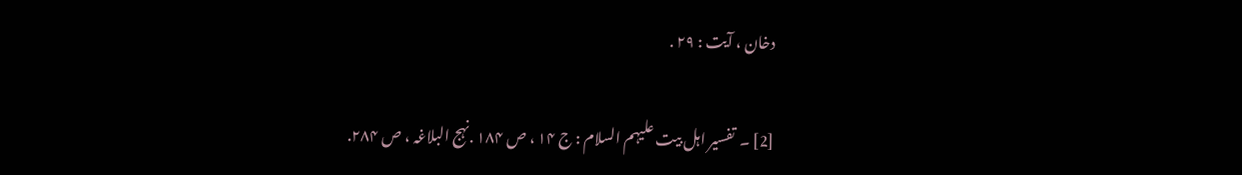دخان ، آیت : ۲۹ .

[2] ۔  تفسیر اہل بیت علیہم السلام : ج ۱۴ ، ص ۱۸۴ .نہج البلاغہ ، ص ۲۸۴.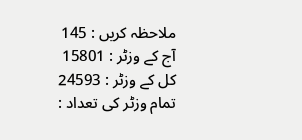ملاحظہ کریں : 145
آج کے وزٹر : 15801
کل کے وزٹر : 24593
تمام وزٹر کی تعداد :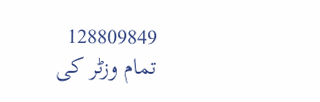128809849
تمام وزٹر کی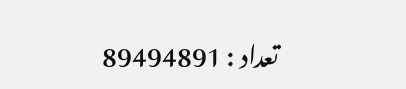تعداد : 89494891